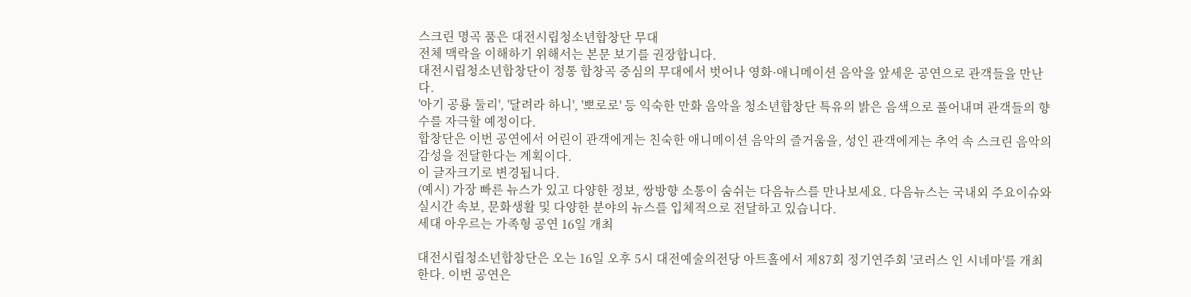스크린 명곡 품은 대전시립청소년합창단 무대
전체 맥락을 이해하기 위해서는 본문 보기를 권장합니다.
대전시립청소년합창단이 정통 합창곡 중심의 무대에서 벗어나 영화·애니메이션 음악을 앞세운 공연으로 관객들을 만난다.
'아기 공룡 둘리', '달려라 하니', '뽀로로' 등 익숙한 만화 음악을 청소년합창단 특유의 밝은 음색으로 풀어내며 관객들의 향수를 자극할 예정이다.
합창단은 이번 공연에서 어린이 관객에게는 친숙한 애니메이션 음악의 즐거움을, 성인 관객에게는 추억 속 스크린 음악의 감성을 전달한다는 계획이다.
이 글자크기로 변경됩니다.
(예시) 가장 빠른 뉴스가 있고 다양한 정보, 쌍방향 소통이 숨쉬는 다음뉴스를 만나보세요. 다음뉴스는 국내외 주요이슈와 실시간 속보, 문화생활 및 다양한 분야의 뉴스를 입체적으로 전달하고 있습니다.
세대 아우르는 가족형 공연 16일 개최

대전시립청소년합창단은 오는 16일 오후 5시 대전예술의전당 아트홀에서 제87회 정기연주회 '코러스 인 시네마'를 개최한다. 이번 공연은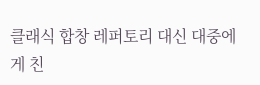클래식 합창 레퍼토리 대신 대중에게 친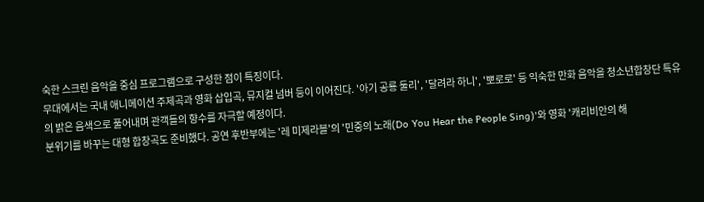숙한 스크린 음악을 중심 프로그램으로 구성한 점이 특징이다.
무대에서는 국내 애니메이션 주제곡과 영화 삽입곡, 뮤지컬 넘버 등이 이어진다. '아기 공룡 둘리', '달려라 하니', '뽀로로' 등 익숙한 만화 음악을 청소년합창단 특유의 밝은 음색으로 풀어내며 관객들의 향수를 자극할 예정이다.
분위기를 바꾸는 대형 합창곡도 준비했다. 공연 후반부에는 '레 미제라블'의 '민중의 노래(Do You Hear the People Sing)'와 영화 '캐리비안의 해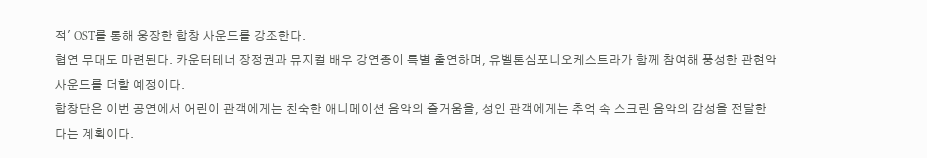적' OST를 통해 웅장한 합창 사운드를 강조한다.
협연 무대도 마련된다. 카운터테너 장정권과 뮤지컬 배우 강연종이 특별 출연하며, 유벨톤심포니오케스트라가 함께 참여해 풍성한 관현악 사운드를 더할 예정이다.
합창단은 이번 공연에서 어린이 관객에게는 친숙한 애니메이션 음악의 즐거움을, 성인 관객에게는 추억 속 스크린 음악의 감성을 전달한다는 계획이다.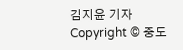김지윤 기자
Copyright © 중도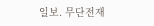일보. 무단전재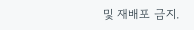및 재배포 금지.